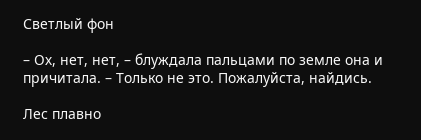Светлый фон

– Ох, нет, нет, – блуждала пальцами по земле она и причитала. – Только не это. Пожалуйста, найдись.

Лес плавно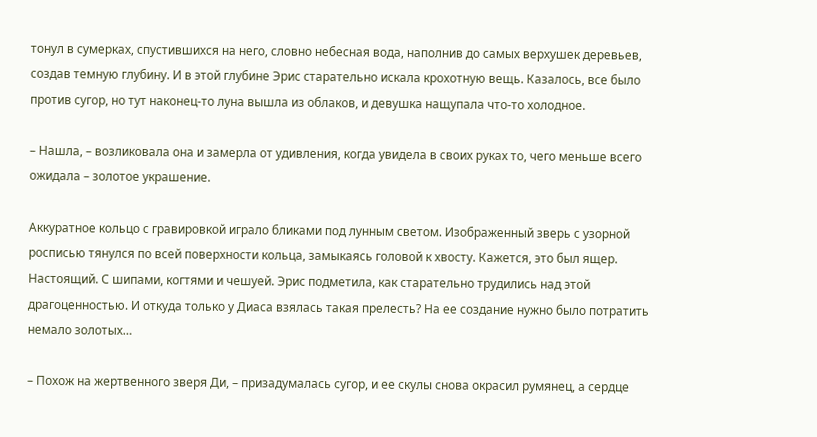тонул в сумерках, спустившихся на него, словно небесная вода, наполнив до самых верхушек деревьев, создав темную глубину. И в этой глубине Эрис старательно искала крохотную вещь. Казалось, все было против сугор, но тут наконец-то луна вышла из облаков, и девушка нащупала что-то холодное.

– Нашла, – возликовала она и замерла от удивления, когда увидела в своих руках то, чего меньше всего ожидала – золотое украшение.

Аккуратное кольцо с гравировкой играло бликами под лунным светом. Изображенный зверь с узорной росписью тянулся по всей поверхности кольца, замыкаясь головой к хвосту. Кажется, это был ящер. Настоящий. С шипами, когтями и чешуей. Эрис подметила, как старательно трудились над этой драгоценностью. И откуда только у Диаса взялась такая прелесть? На ее создание нужно было потратить немало золотых…

– Похож на жертвенного зверя Ди, – призадумалась сугор, и ее скулы снова окрасил румянец, а сердце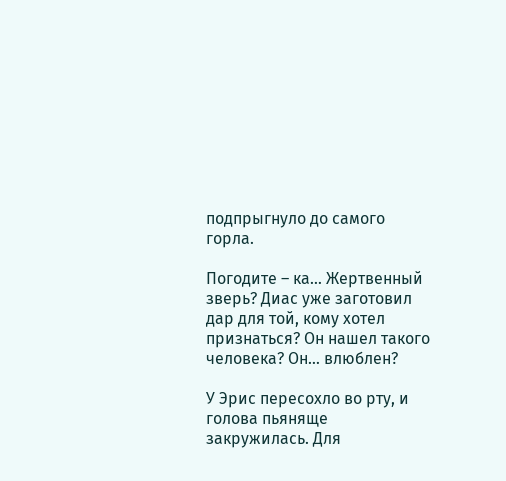подпрыгнуло до самого горла.

Погодите – ка… Жертвенный зверь? Диас уже заготовил дар для той, кому хотел признаться? Он нашел такого человека? Он… влюблен?

У Эрис пересохло во рту, и голова пьяняще закружилась. Для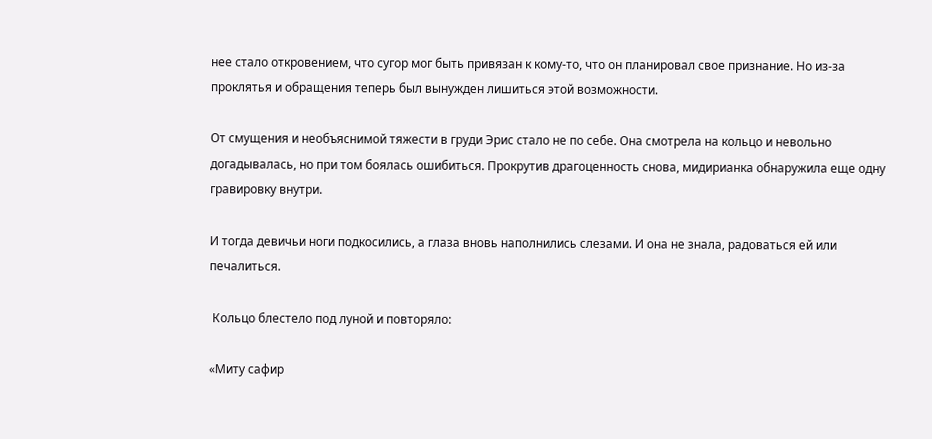нее стало откровением, что сугор мог быть привязан к кому-то, что он планировал свое признание. Но из-за проклятья и обращения теперь был вынужден лишиться этой возможности.

От смущения и необъяснимой тяжести в груди Эрис стало не по себе. Она смотрела на кольцо и невольно догадывалась, но при том боялась ошибиться. Прокрутив драгоценность снова, мидирианка обнаружила еще одну гравировку внутри.

И тогда девичьи ноги подкосились, а глаза вновь наполнились слезами. И она не знала, радоваться ей или печалиться.

 Кольцо блестело под луной и повторяло:

«Миту сафир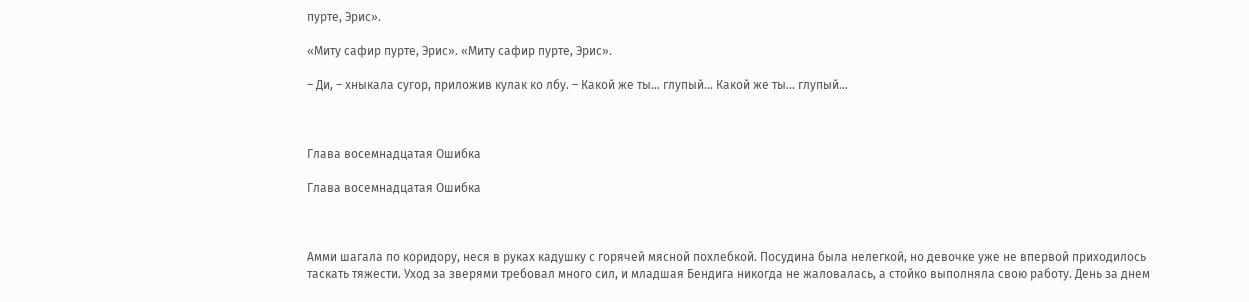пурте, Эрис».

«Миту сафир пурте, Эрис». «Миту сафир пурте, Эрис».

– Ди, – хныкала сугор, приложив кулак ко лбу. – Какой же ты… глупый… Какой же ты… глупый…



Глава восемнадцатая Ошибка

Глава восемнадцатая Ошибка



Амми шагала по коридору, неся в руках кадушку с горячей мясной похлебкой. Посудина была нелегкой, но девочке уже не впервой приходилось таскать тяжести. Уход за зверями требовал много сил, и младшая Бендига никогда не жаловалась, а стойко выполняла свою работу. День за днем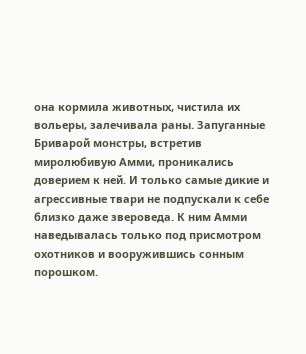она кормила животных, чистила их вольеры, залечивала раны. Запуганные Бриварой монстры, встретив миролюбивую Амми, проникались доверием к ней. И только самые дикие и агрессивные твари не подпускали к себе близко даже звероведа. К ним Амми наведывалась только под присмотром охотников и вооружившись сонным порошком.